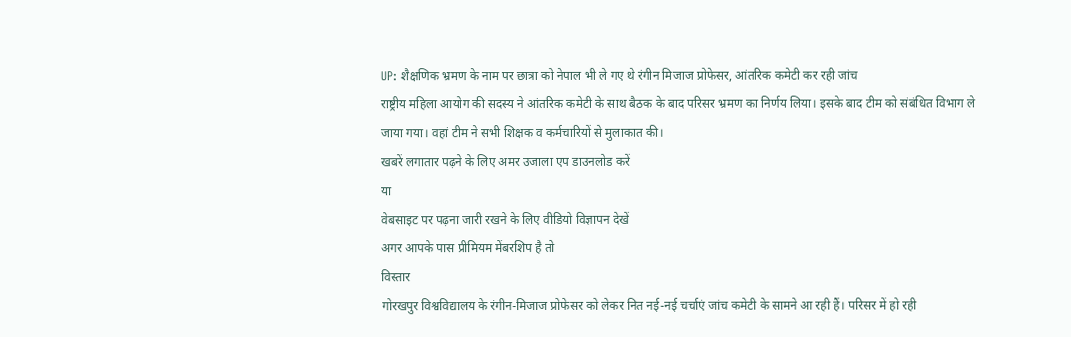UP: शैक्षणिक भ्रमण के नाम पर छात्रा को नेपाल भी ले गए थे रंगीन मिजाज प्रोफेसर, आंतरिक कमेटी कर रही जांच
राष्ट्रीय महिला आयोग की सदस्य ने आंतरिक कमेटी के साथ बैठक के बाद परिसर भ्रमण का निर्णय लिया। इसके बाद टीम को संबंधित विभाग ले जाया गया। वहां टीम ने सभी शिक्षक व कर्मचारियों से मुलाकात की।
खबरें लगातार पढ़ने के लिए अमर उजाला एप डाउनलोड करें
या
वेबसाइट पर पढ़ना जारी रखने के लिए वीडियो विज्ञापन देखें
अगर आपके पास प्रीमियम मेंबरशिप है तो
विस्तार
गोरखपुर विश्वविद्यालय के रंगीन-मिजाज प्रोफेसर को लेकर नित नई-नई चर्चाएं जांच कमेटी के सामने आ रही हैं। परिसर में हो रही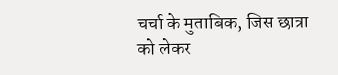चर्चा के मुताबिक, जिस छात्रा को लेकर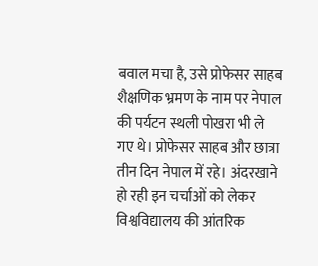बवाल मचा है, उसे प्रोफेसर साहब शैक्षणिक भ्रमण के नाम पर नेपाल की पर्यटन स्थली पोखरा भी ले गए थे। प्रोफेसर साहब और छात्रा तीन दिन नेपाल में रहे। अंदरखाने हो रही इन चर्चाओं को लेकर विश्वविद्यालय की आंतरिक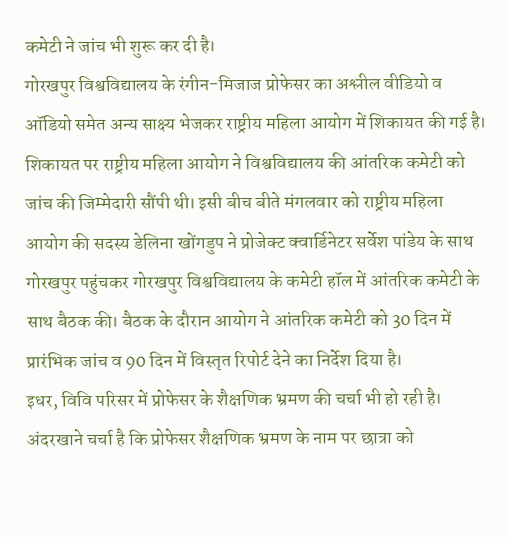कमेटी ने जांच भी शुरू कर दी है।
गोरखपुर विश्वविद्यालय के रंगीन-मिजाज प्रोफेसर का अश्लील वीडियो व ऑडियो समेत अन्य साक्ष्य भेजकर राष्ट्रीय महिला आयोग में शिकायत की गई है। शिकायत पर राष्ट्रीय महिला आयोग ने विश्वविद्यालय की आंतरिक कमेटी को जांच की जिम्मेदारी सौंपी थी। इसी बीच बीते मंगलवार को राष्ट्रीय महिला आयोग की सदस्य डेलिना खोंगडुप ने प्रोजेक्ट क्वार्डिनेटर सर्वेश पांडेय के साथ गोरखपुर पहुंचकर गोरखपुर विश्वविद्यालय के कमेटी हॉल में आंतरिक कमेटी के साथ बैठक की। बैठक के दौरान आयोग ने आंतरिक कमेटी को 30 दिन में प्रारंभिक जांच व 90 दिन में विस्तृत रिपोर्ट देने का निर्देश दिया है।
इधर, विवि परिसर में प्रोफेसर के शैक्षणिक भ्रमण की चर्चा भी हो रही है। अंदरखाने चर्चा है कि प्रोफेसर शैक्षणिक भ्रमण के नाम पर छात्रा को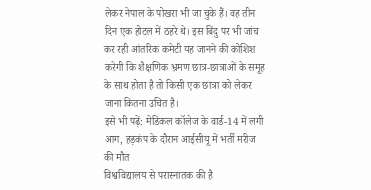लेकर नेपाल के पोखरा भी जा चुके हैं। वह तीन दिन एक होटल में ठहरे थे। इस बिंदु पर भी जांच कर रही आंतरिक कमेटी यह जानने की कोशिश करेगी कि शैक्षणिक भ्रमण छात्र-छात्राओं के समूह के साथ होता है तो किसी एक छात्रा को लेकर जाना कितना उचित है।
इसे भी पढ़ें: मेडिकल कॉलेज के वार्ड-14 में लगी आग, हड़कंप के दौरान आईसीयू में भर्ती मरीज की मौत
विश्वविद्यालय से परास्नातक की है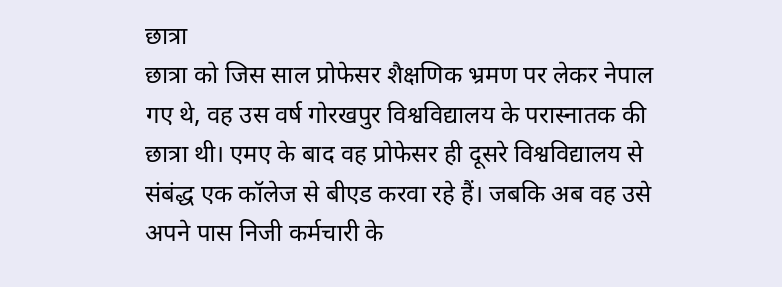छात्रा
छात्रा को जिस साल प्रोफेसर शैक्षणिक भ्रमण पर लेकर नेपाल गए थे, वह उस वर्ष गोरखपुर विश्वविद्यालय के परास्नातक की छात्रा थी। एमए के बाद वह प्रोफेसर ही दूसरे विश्वविद्यालय से संबंद्ध एक कॉलेज से बीएड करवा रहे हैं। जबकि अब वह उसे अपने पास निजी कर्मचारी के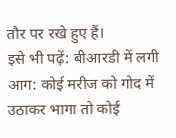तौर पर रखे हुए हैं।
इसे भी पढ़ें: बीआरडी में लगी आग: कोई मरीज को गोद में उठाकर भागा तो कोई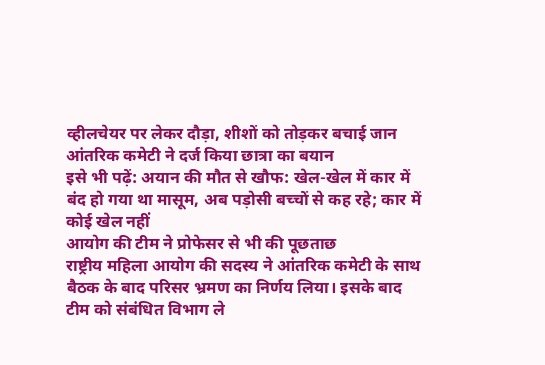व्हीलचेयर पर लेकर दौड़ा, शीशों को तोड़कर बचाई जान
आंतरिक कमेटी ने दर्ज किया छात्रा का बयान
इसे भी पढ़ें: अयान की मौत से खौफ: खेल-खेल में कार में बंद हो गया था मासूम, अब पड़ोसी बच्चों से कह रहे; कार में कोई खेल नहीं
आयोग की टीम ने प्रोफेसर से भी की पूछताछ
राष्ट्रीय महिला आयोग की सदस्य ने आंतरिक कमेटी के साथ बैठक के बाद परिसर भ्रमण का निर्णय लिया। इसके बाद टीम को संबंधित विभाग ले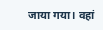जाया गया। वहां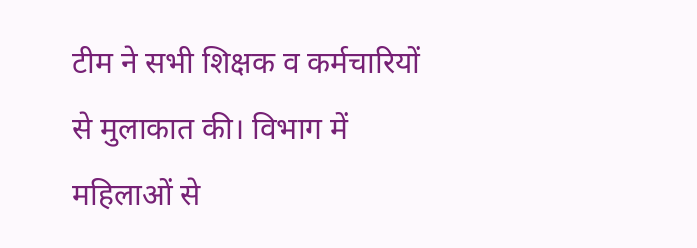टीम ने सभी शिक्षक व कर्मचारियों से मुलाकात की। विभाग में महिलाओं से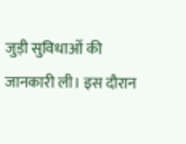जुड़ी सुविधाओं की जानकारी ली। इस दौरान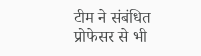टीम ने संबंधित प्रोफेसर से भी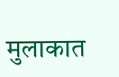मुलाकात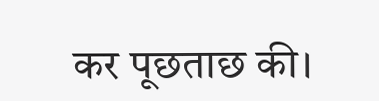कर पूछताछ की।